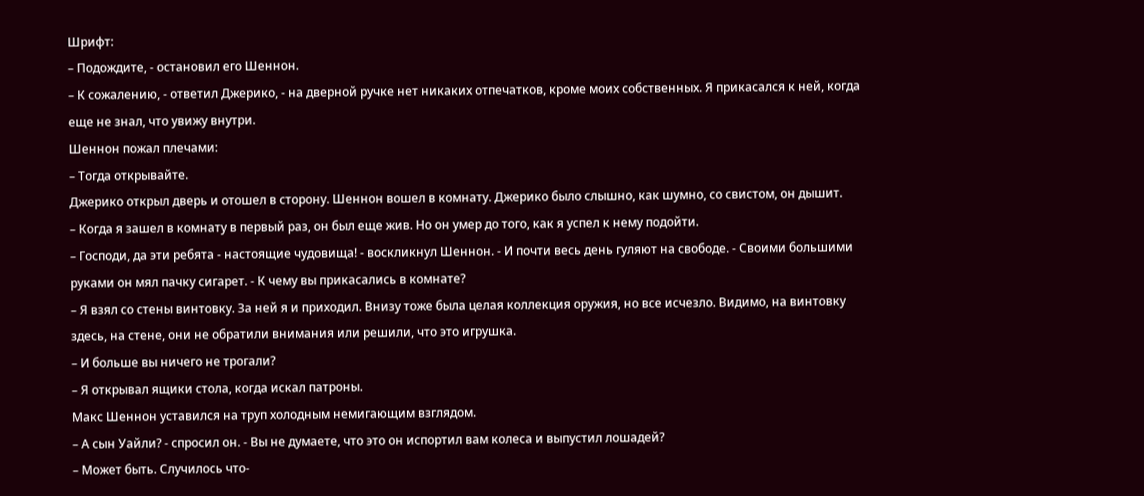Шрифт:
– Подождите, - остановил его Шеннон.
– К сожалению, - ответил Джерико, - на дверной ручке нет никаких отпечатков, кроме моих собственных. Я прикасался к ней, когда еще не знал, что увижу внутри.
Шеннон пожал плечами:
– Тогда открывайте.
Джерико открыл дверь и отошел в сторону. Шеннон вошел в комнату. Джерико было слышно, как шумно, со свистом, он дышит.
– Когда я зашел в комнату в первый раз, он был еще жив. Но он умер до того, как я успел к нему подойти.
– Господи, да эти ребята - настоящие чудовища! - воскликнул Шеннон. - И почти весь день гуляют на свободе. - Своими большими руками он мял пачку сигарет. - К чему вы прикасались в комнате?
– Я взял со стены винтовку. За ней я и приходил. Внизу тоже была целая коллекция оружия, но все исчезло. Видимо, на винтовку здесь, на стене, они не обратили внимания или решили, что это игрушка.
– И больше вы ничего не трогали?
– Я открывал ящики стола, когда искал патроны.
Макс Шеннон уставился на труп холодным немигающим взглядом.
– А сын Уайли? - спросил он. - Вы не думаете, что это он испортил вам колеса и выпустил лошадей?
– Может быть. Случилось что-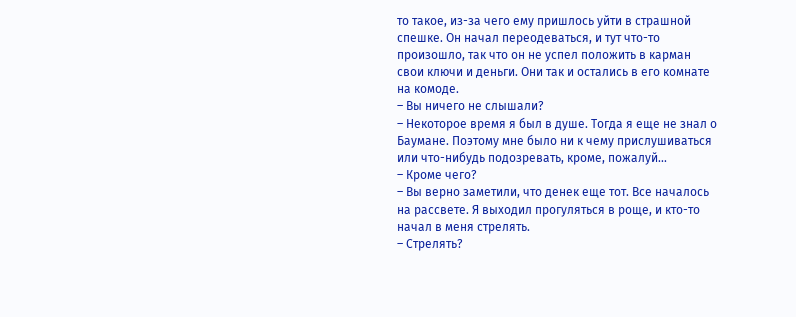то такое, из-за чего ему пришлось уйти в страшной спешке. Он начал переодеваться, и тут что-то произошло, так что он не успел положить в карман свои ключи и деньги. Они так и остались в его комнате на комоде.
– Вы ничего не слышали?
– Некоторое время я был в душе. Тогда я еще не знал о Баумане. Поэтому мне было ни к чему прислушиваться или что-нибудь подозревать, кроме, пожалуй...
– Кроме чего?
– Вы верно заметили, что денек еще тот. Все началось на рассвете. Я выходил прогуляться в роще, и кто-то начал в меня стрелять.
– Стрелять?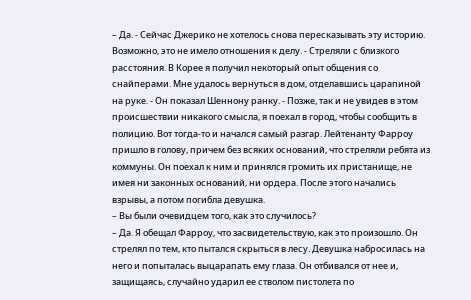– Да. - Сейчас Джерико не хотелось снова пересказывать эту историю. Возможно, это не имело отношения к делу. - Стреляли с близкого расстояния. В Корее я получил некоторый опыт общения со снайперами. Мне удалось вернуться в дом, отделавшись царапиной на руке. - Он показал Шеннону ранку. - Позже, так и не увидев в этом происшествии никакого смысла, я поехал в город, чтобы сообщить в полицию. Вот тогда-то и начался самый разгар. Лейтенанту Фарроу пришло в голову, причем без всяких оснований, что стреляли ребята из коммуны. Он поехал к ним и принялся громить их пристанище, не имея ни законных оснований, ни ордера. После этого начались взрывы, а потом погибла девушка.
– Вы были очевидцем того, как это случилось?
– Да. Я обещал Фарроу, что засвидетельствую, как это произошло. Он стрелял по тем, кто пытался скрыться в лесу. Девушка набросилась на него и попыталась выцарапать ему глаза. Он отбивался от нее и, защищаясь, случайно ударил ее стволом пистолета по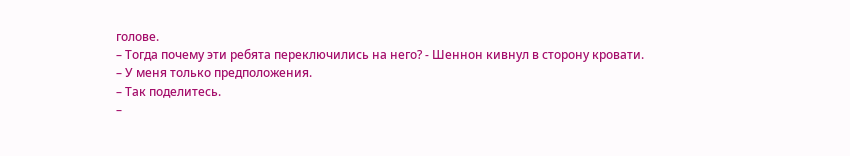голове.
– Тогда почему эти ребята переключились на него? - Шеннон кивнул в сторону кровати.
– У меня только предположения.
– Так поделитесь.
–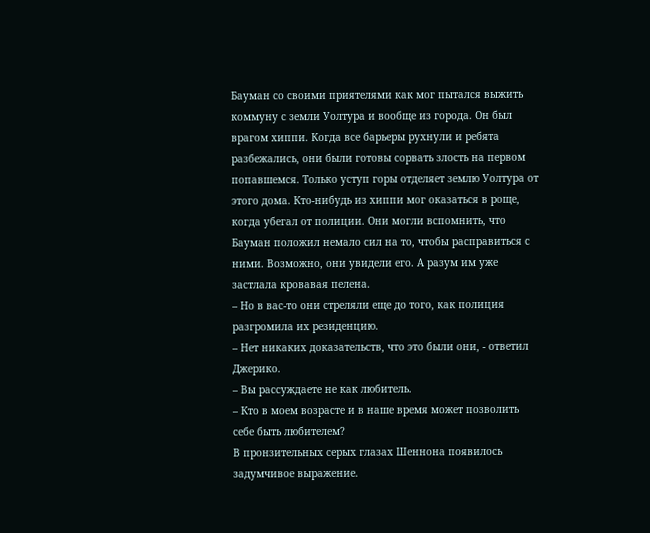Бауман со своими приятелями как мог пытался выжить коммуну с земли Уолтура и вообще из города. Он был врагом хиппи. Когда все барьеры рухнули и ребята разбежались, они были готовы сорвать злость на первом попавшемся. Только уступ горы отделяет землю Уолтура от этого дома. Кто-нибудь из хиппи мог оказаться в роще, когда убегал от полиции. Они могли вспомнить, что Бауман положил немало сил на то, чтобы расправиться с ними. Возможно, они увидели его. А разум им уже застлала кровавая пелена.
– Но в вас-то они стреляли еще до того, как полиция разгромила их резиденцию.
– Нет никаких доказательств, что это были они, - ответил Джерико.
– Вы рассуждаете не как любитель.
– Кто в моем возрасте и в наше время может позволить себе быть любителем?
В пронзительных серых глазах Шеннона появилось задумчивое выражение.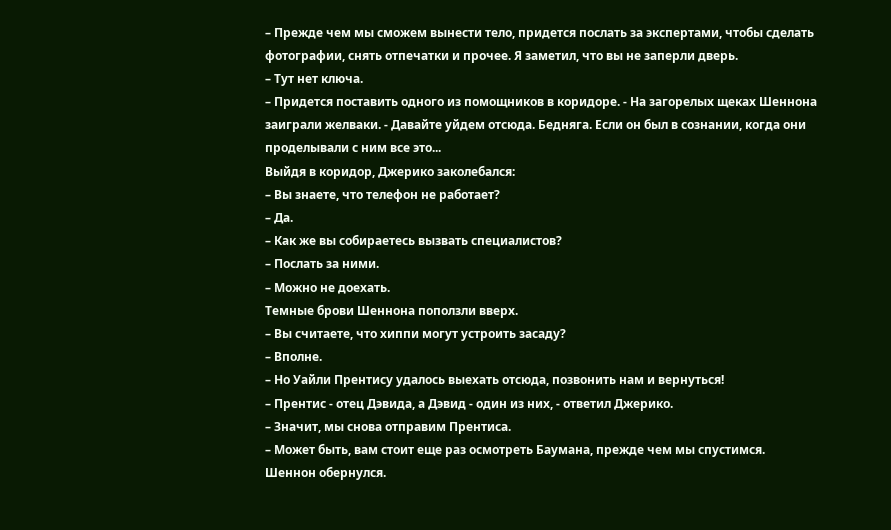– Прежде чем мы сможем вынести тело, придется послать за экспертами, чтобы сделать фотографии, снять отпечатки и прочее. Я заметил, что вы не заперли дверь.
– Тут нет ключа.
– Придется поставить одного из помощников в коридоре. - На загорелых щеках Шеннона заиграли желваки. - Давайте уйдем отсюда. Бедняга. Если он был в сознании, когда они проделывали с ним все это...
Выйдя в коридор, Джерико заколебался:
– Вы знаете, что телефон не работает?
– Да.
– Как же вы собираетесь вызвать специалистов?
– Послать за ними.
– Можно не доехать.
Темные брови Шеннона поползли вверх.
– Вы считаете, что хиппи могут устроить засаду?
– Вполне.
– Но Уайли Прентису удалось выехать отсюда, позвонить нам и вернуться!
– Прентис - отец Дэвида, а Дэвид - один из них, - ответил Джерико.
– Значит, мы снова отправим Прентиса.
– Может быть, вам стоит еще раз осмотреть Баумана, прежде чем мы спустимся.
Шеннон обернулся.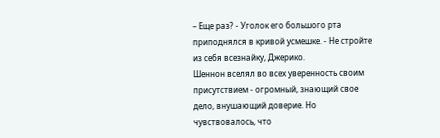– Еще раз? - Уголок его большого рта приподнялся в кривой усмешке. - Не стройте из себя всезнайку, Джерико.
Шеннон вселял во всех уверенность своим присутствием - огромный, знающий свое дело, внушающий доверие. Но чувствовалось, что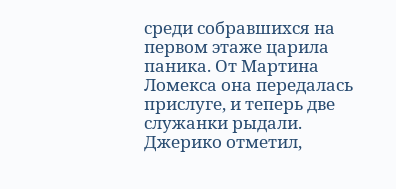среди собравшихся на первом этаже царила паника. От Мартина Ломекса она передалась прислуге, и теперь две служанки рыдали. Джерико отметил,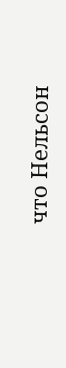что Нельсон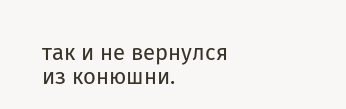так и не вернулся из конюшни.